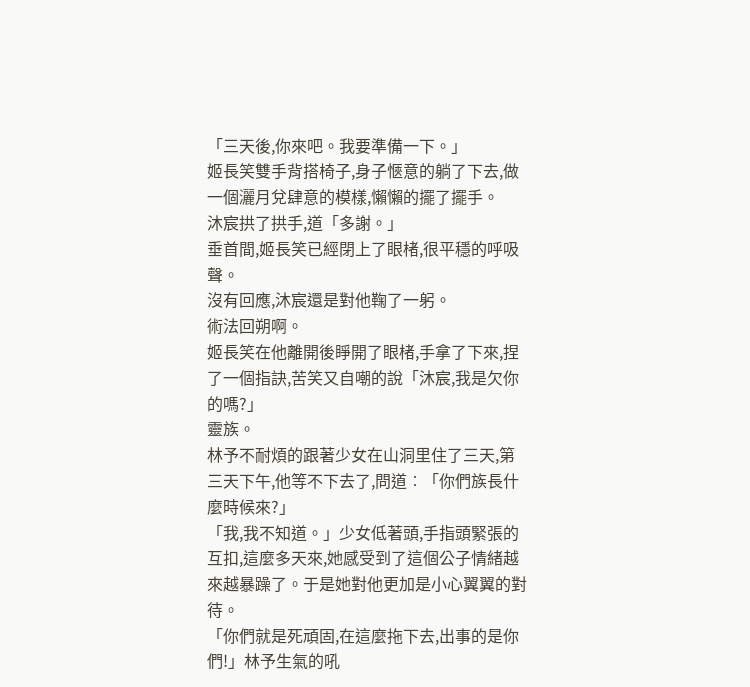「三天後,你來吧。我要準備一下。」
姬長笑雙手背搭椅子,身子愜意的躺了下去,做一個灑月兌肆意的模樣,懶懶的擺了擺手。
沐宸拱了拱手,道「多謝。」
垂首間,姬長笑已經閉上了眼楮,很平穩的呼吸聲。
沒有回應,沐宸還是對他鞠了一躬。
術法回朔啊。
姬長笑在他離開後睜開了眼楮,手拿了下來,捏了一個指訣,苦笑又自嘲的說「沐宸,我是欠你的嗎?」
靈族。
林予不耐煩的跟著少女在山洞里住了三天,第三天下午,他等不下去了,問道︰「你們族長什麼時候來?」
「我,我不知道。」少女低著頭,手指頭緊張的互扣,這麼多天來,她感受到了這個公子情緒越來越暴躁了。于是她對他更加是小心翼翼的對待。
「你們就是死頑固,在這麼拖下去,出事的是你們!」林予生氣的吼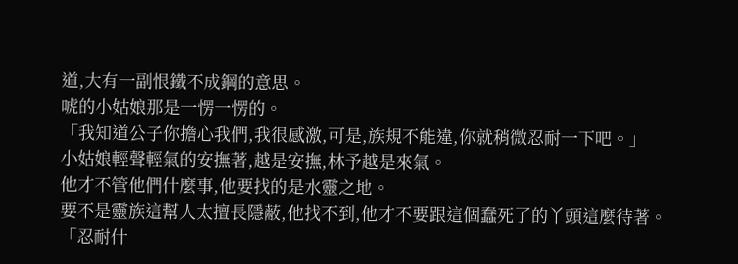道,大有一副恨鐵不成鋼的意思。
唬的小姑娘那是一愣一愣的。
「我知道公子你擔心我們,我很感激,可是,族規不能違,你就稍微忍耐一下吧。」
小姑娘輕聲輕氣的安撫著,越是安撫,林予越是來氣。
他才不管他們什麼事,他要找的是水靈之地。
要不是靈族這幫人太擅長隱蔽,他找不到,他才不要跟這個蠢死了的丫頭這麼待著。
「忍耐什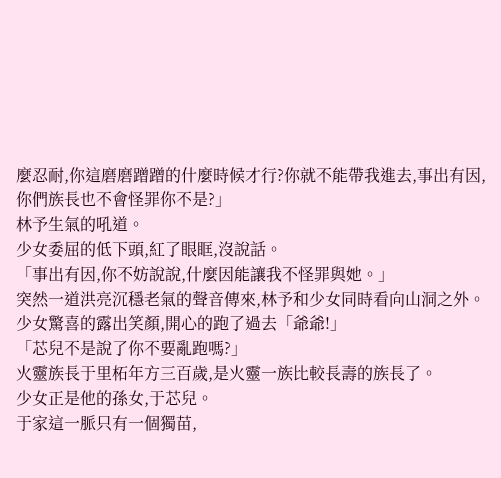麼忍耐,你這磨磨蹭蹭的什麼時候才行?你就不能帶我進去,事出有因,你們族長也不會怪罪你不是?」
林予生氣的吼道。
少女委屈的低下頭,紅了眼眶,沒說話。
「事出有因,你不妨說說,什麼因能讓我不怪罪與她。」
突然一道洪亮沉穩老氣的聲音傳來,林予和少女同時看向山洞之外。
少女驚喜的露出笑顏,開心的跑了過去「爺爺!」
「芯兒不是說了你不要亂跑嗎?」
火靈族長于里柘年方三百歲,是火靈一族比較長壽的族長了。
少女正是他的孫女,于芯兒。
于家這一脈只有一個獨苗,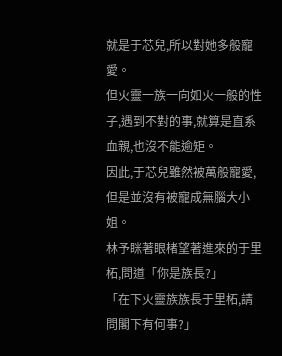就是于芯兒,所以對她多般寵愛。
但火靈一族一向如火一般的性子,遇到不對的事,就算是直系血親,也沒不能逾矩。
因此,于芯兒雖然被萬般寵愛,但是並沒有被寵成無腦大小姐。
林予眯著眼楮望著進來的于里柘,問道「你是族長?」
「在下火靈族族長于里柘,請問閣下有何事?」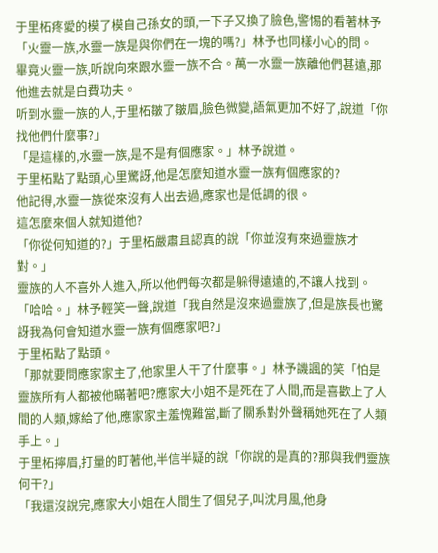于里柘疼愛的模了模自己孫女的頭,一下子又換了臉色,警惕的看著林予
「火靈一族,水靈一族是與你們在一塊的嗎?」林予也同樣小心的問。
畢竟火靈一族,听說向來跟水靈一族不合。萬一水靈一族離他們甚遠,那他進去就是白費功夫。
听到水靈一族的人,于里柘皺了皺眉,臉色微變,語氣更加不好了,說道「你找他們什麼事?」
「是這樣的,水靈一族,是不是有個應家。」林予說道。
于里柘點了點頭,心里驚訝,他是怎麼知道水靈一族有個應家的?
他記得,水靈一族從來沒有人出去過,應家也是低調的很。
這怎麼來個人就知道他?
「你從何知道的?」于里柘嚴肅且認真的說「你並沒有來過靈族才對。」
靈族的人不喜外人進入,所以他們每次都是躲得遠遠的,不讓人找到。
「哈哈。」林予輕笑一聲,說道「我自然是沒來過靈族了,但是族長也驚訝我為何會知道水靈一族有個應家吧?」
于里柘點了點頭。
「那就要問應家家主了,他家里人干了什麼事。」林予譏諷的笑「怕是靈族所有人都被他瞞著吧?應家大小姐不是死在了人間,而是喜歡上了人間的人類,嫁給了他,應家家主羞愧難當,斷了關系對外聲稱她死在了人類手上。」
于里柘擰眉,打量的盯著他,半信半疑的說「你說的是真的?那與我們靈族何干?」
「我還沒說完,應家大小姐在人間生了個兒子,叫沈月風,他身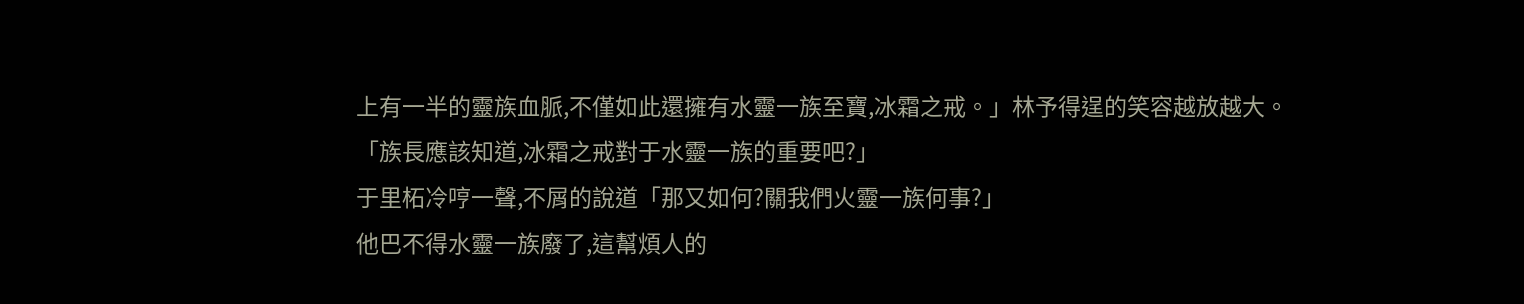上有一半的靈族血脈,不僅如此還擁有水靈一族至寶,冰霜之戒。」林予得逞的笑容越放越大。
「族長應該知道,冰霜之戒對于水靈一族的重要吧?」
于里柘冷哼一聲,不屑的說道「那又如何?關我們火靈一族何事?」
他巴不得水靈一族廢了,這幫煩人的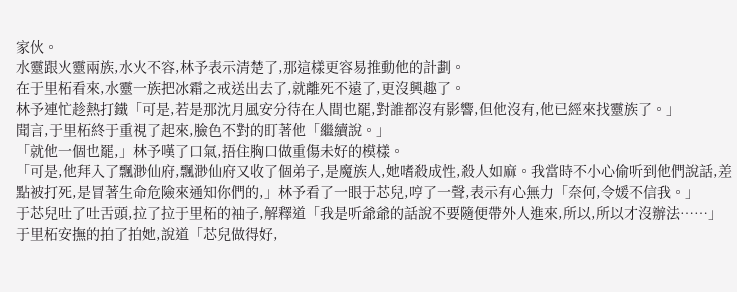家伙。
水靈跟火靈兩族,水火不容,林予表示清楚了,那這樣更容易推動他的計劃。
在于里柘看來,水靈一族把冰霜之戒送出去了,就離死不遠了,更沒興趣了。
林予連忙趁熱打鐵「可是,若是那沈月風安分待在人間也罷,對誰都沒有影響,但他沒有,他已經來找靈族了。」
聞言,于里柘終于重視了起來,臉色不對的盯著他「繼續說。」
「就他一個也罷,」林予嘆了口氣,捂住胸口做重傷未好的模樣。
「可是,他拜入了飄渺仙府,飄渺仙府又收了個弟子,是魔族人,她嗜殺成性,殺人如麻。我當時不小心偷听到他們說話,差點被打死,是冒著生命危險來通知你們的,」林予看了一眼于芯兒,哼了一聲,表示有心無力「奈何,令媛不信我。」
于芯兒吐了吐舌頭,拉了拉于里柘的袖子,解釋道「我是听爺爺的話說不要隨便帶外人進來,所以,所以才沒辦法……」
于里柘安撫的拍了拍她,說道「芯兒做得好,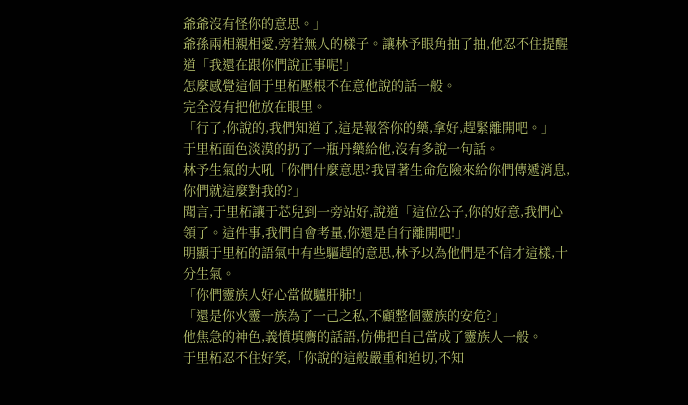爺爺沒有怪你的意思。」
爺孫兩相親相愛,旁若無人的樣子。讓林予眼角抽了抽,他忍不住提醒道「我還在跟你們說正事呢!」
怎麼感覺這個于里柘壓根不在意他說的話一般。
完全沒有把他放在眼里。
「行了,你說的,我們知道了,這是報答你的藥,拿好,趕緊離開吧。」
于里柘面色淡漠的扔了一瓶丹藥給他,沒有多說一句話。
林予生氣的大吼「你們什麼意思?我冒著生命危險來給你們傳遞消息,你們就這麼對我的?」
聞言,于里柘讓于芯兒到一旁站好,說道「這位公子,你的好意,我們心領了。這件事,我們自會考量,你還是自行離開吧!」
明顯于里柘的語氣中有些驅趕的意思,林予以為他們是不信才這樣,十分生氣。
「你們靈族人好心當做驢肝肺!」
「還是你火靈一族為了一己之私,不顧整個靈族的安危?」
他焦急的神色,義憤填膺的話語,仿佛把自己當成了靈族人一般。
于里柘忍不住好笑,「你說的這般嚴重和迫切,不知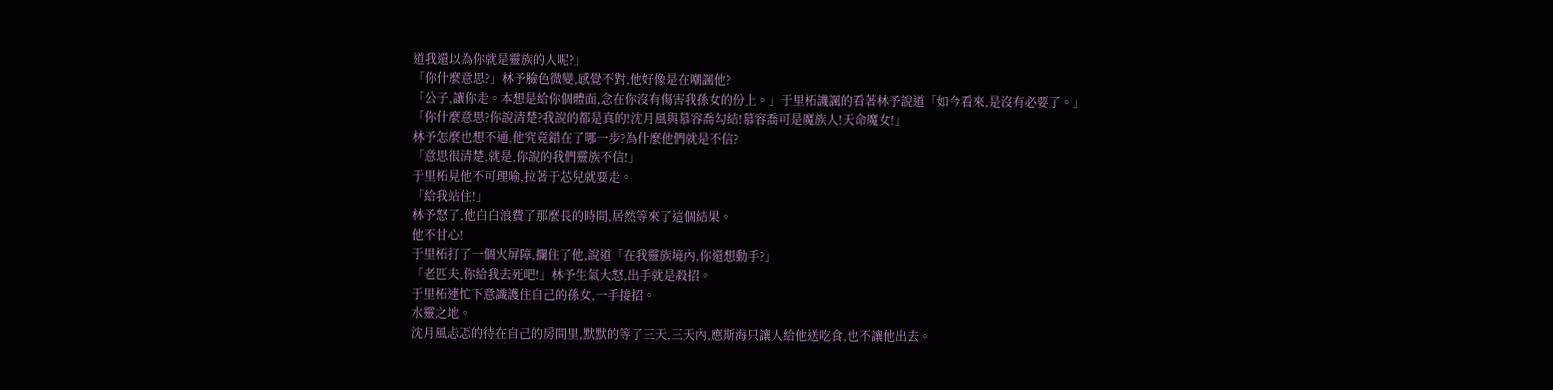道我還以為你就是靈族的人呢?」
「你什麼意思?」林予臉色微變,感覺不對,他好像是在嘲諷他?
「公子,讓你走。本想是給你個體面,念在你沒有傷害我孫女的份上。」于里柘譏諷的看著林予說道「如今看來,是沒有必要了。」
「你什麼意思?你說清楚?我說的都是真的!沈月風與慕容喬勾結!慕容喬可是魔族人!天命魔女!」
林予怎麼也想不通,他究竟錯在了哪一步?為什麼他們就是不信?
「意思很清楚,就是,你說的我們靈族不信!」
于里柘見他不可理喻,拉著于芯兒就要走。
「給我站住!」
林予怒了,他白白浪費了那麼長的時間,居然等來了這個結果。
他不甘心!
于里柘打了一個火屏障,攔住了他,說道「在我靈族境內,你還想動手?」
「老匹夫,你給我去死吧!」林予生氣大怒,出手就是殺招。
于里柘連忙下意識護住自己的孫女,一手接招。
水靈之地。
沈月風忐忑的待在自己的房間里,默默的等了三天,三天內,應斯海只讓人給他送吃食,也不讓他出去。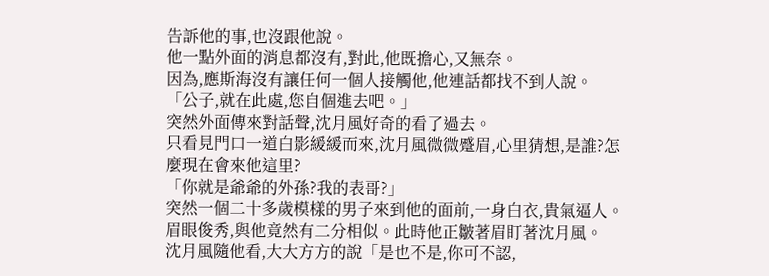告訴他的事,也沒跟他說。
他一點外面的消息都沒有,對此,他既擔心,又無奈。
因為,應斯海沒有讓任何一個人接觸他,他連話都找不到人說。
「公子,就在此處,您自個進去吧。」
突然外面傳來對話聲,沈月風好奇的看了過去。
只看見門口一道白影緩緩而來,沈月風微微蹙眉,心里猜想,是誰?怎麼現在會來他這里?
「你就是爺爺的外孫?我的表哥?」
突然一個二十多歲模樣的男子來到他的面前,一身白衣,貴氣逼人。
眉眼俊秀,與他竟然有二分相似。此時他正皺著眉盯著沈月風。
沈月風隨他看,大大方方的說「是也不是,你可不認,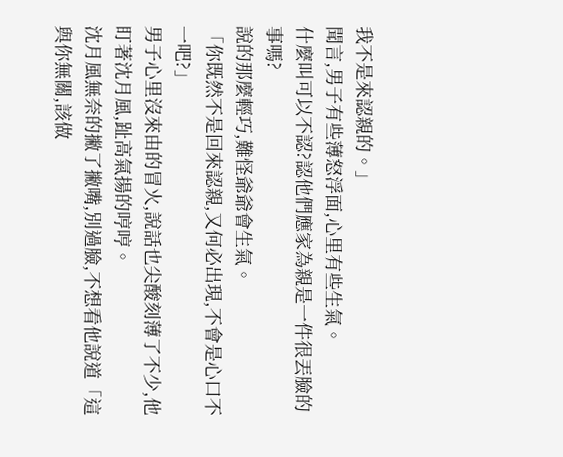我不是來認親的。」
聞言,男子有些薄怒浮面,心里有些生氣。
什麼叫可以不認?認他們應家為親是一件很丟臉的事嗎?
說的那麼輕巧,難怪爺爺會生氣。
「你既然不是回來認親,又何必出現,不會是心口不一吧?」
男子心里沒來由的冒火,說話也尖酸刻薄了不少,他盯著沈月風,趾高氣揚的哼哼。
沈月風無奈的撇了撇嘴,別過臉,不想看他說道「這與你無關,該做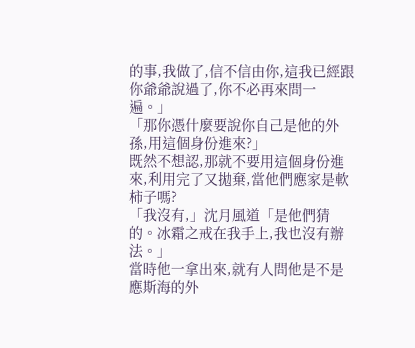的事,我做了,信不信由你,這我已經跟你爺爺說過了,你不必再來問一遍。」
「那你憑什麼要說你自己是他的外孫,用這個身份進來?」
既然不想認,那就不要用這個身份進來,利用完了又拋棄,當他們應家是軟柿子嗎?
「我沒有,」沈月風道「是他們猜的。冰霜之戒在我手上,我也沒有辦法。」
當時他一拿出來,就有人問他是不是應斯海的外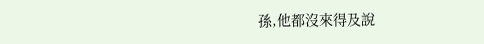孫,他都沒來得及說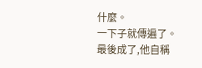什麼。
一下子就傳遍了。
最後成了,他自稱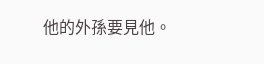他的外孫要見他。